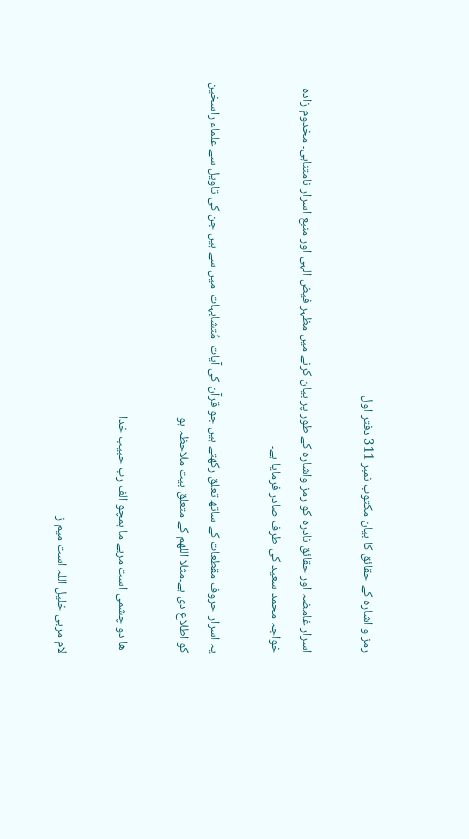رمز و اشارہ کے حقائق کا بیان مکتوب نمبر 311 دفتر اول

اسرار غامضہ اور حقائق نادرہ کو رمز واشارہ کے طور پر بیان کرنے میں مظہر فیض الہی اور منبع اسرار نامتناہی۔ مخدوم زادہ خواجہ محمد سعید کی طرف صادر فرمایا ہے۔

یہ اسرار حروف مقطعات کے ساتھ تعلق رکھتے ہیں جو قرآن کی آیات  مُتشابہات  میں سے ہیں جن کی تاویل سے علماء راسخین کو اطلاع دی ہے۔مثلا اللھم کے متعلق بیت ملاحظہ ہو

 ها دو چشمی است مربے ما ہمچو الف رب حبیب خدا

لام مربی خلیل اللہ است میم ز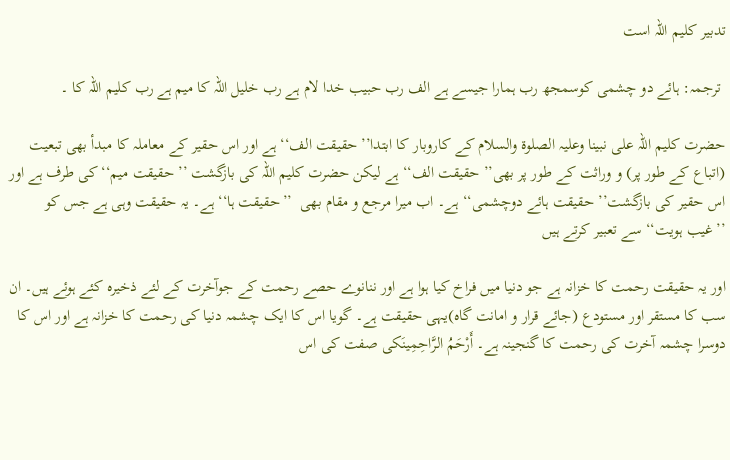تدبیر کلیم اللہ است

 ترجمہ: ہائے دو چشمی کوسمجھ رب ہمارا جیسے ہے الف رب حبیب خدا لام ہے رب خلیل اللہ کا میم ہے رب کلیم اللہ کا ۔

حضرت کلیم اللہ علی نبینا وعلیہ الصلوة والسلام کے کاروبار کا ابتدا’’ حقیقت الف‘‘ ہے اور اس حقیر کے معاملہ کا مبدأ بھی تبعیت (اتباع کے طور پر) و وراثت کے طور پر بھی’’ حقیقت الف‘‘ ہے لیکن حضرت کلیم اللہ کی بازگشت ’’ حقیقت میم‘‘ کی طرف ہے اور اس حقیر کی بازگشت’’ حقیقت ہائے دوچشمی‘‘ ہے۔ اب میرا مرجع و مقام بھی  ’’حقیقت ہا‘‘ ہے۔ یہ حقیقت وہی ہے جس کو ’’غیب ہویت‘‘ سے تعبیر کرتے ہیں

اور یہ حقیقت رحمت کا خزانہ ہے جو دنیا میں فراخ کیا ہوا ہے اور ننانوے حصے رحمت کے جوآخرت کے لئے ذخیرہ کئے ہوئے ہیں۔ ان سب کا مستقر اور مستودع (جائے قرار و امانت گاہ)یہی حقیقت ہے۔ گویا اس کا ایک چشمہ دنیا کی رحمت کا خزانہ ہے اور اس کا دوسرا چشمہ آخرت کی رحمت کا گنجینہ ہے۔ أَرْحَمُ ‌الرَّاحِمِينَکی صفت کی اس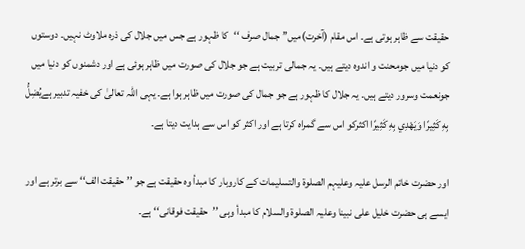حقیقت سے ظاہر ہوتی ہے۔ اس مقام (آخرت)میں’’ جمال صرف ‘‘کا ظہور ہے جس میں جلال کی ذرہ ملاوٹ نہیں۔ دوستوں کو دنیا میں جومحنت و اندوہ دیتے ہیں۔ یہ جمالی تربیت ہے جو جلال کی صورت میں ظاہر ہوئی ہے اور دشمنوں کو دنیا میں جونعمت وسرور دیتے ہیں۔ یہ جلال کا ظہور ہے جو جمال کی صورت میں ظاہر ہوا ہے۔ یہی اللہ تعالیٰ کی خفیہ تدبیر ہےيُضِلُّ بِهِ كَثِيرًا وَيَهْدِي بِهِ كَثِيرًا اکثرکو اس سے گمراہ کرتا ہے اور اکثر کو اس سے ہدایت دیتا ہے۔

اور حضرت خاتم الرسل علیہ وعلیہم الصلوۃ والتسلیمات کے کاروبار کا مبدأ وہ حقیقت ہے جو ’’ حقیقت الف‘‘ سے برتر ہے اور ایسے ہی حضرت خلیل علی نبینا وعلیہ الصلوة والسلام کا مبدأ وہی ’’حقیقت فوقانی‘‘ ہے۔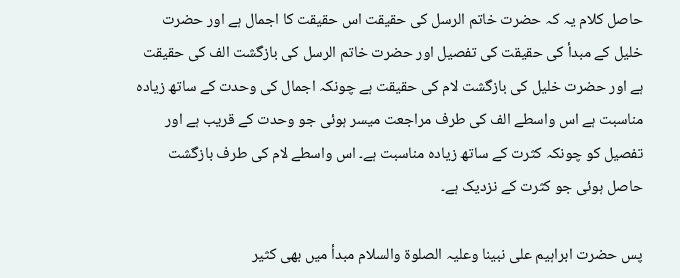حاصل کلام یہ کہ حضرت خاتم الرسل کی حقیقت اس حقیقت کا اجمال ہے اور حضرت خلیل کے مبدأ کی حقیقت کی تفصیل اور حضرت خاتم الرسل کی بازگشت الف کی حقیقت ہے اور حضرت خلیل کی بازگشت لام کی حقیقت ہے چونکہ اجمال کی وحدت کے ساتھ زیادہ مناسبت ہے اس واسطے الف کی طرف مراجعت میسر ہوئی جو وحدت کے قریب ہے اور تفصیل کو چونکہ کثرت کے ساتھ زیادہ مناسبت ہے۔ اس واسطے لام کی طرف بازگشت حاصل ہوئی جو کثرت کے نزدیک ہے۔

پس حضرت ابراہیم علی نبینا وعلیہ الصلوة والسلام مبدأ میں بھی کثیر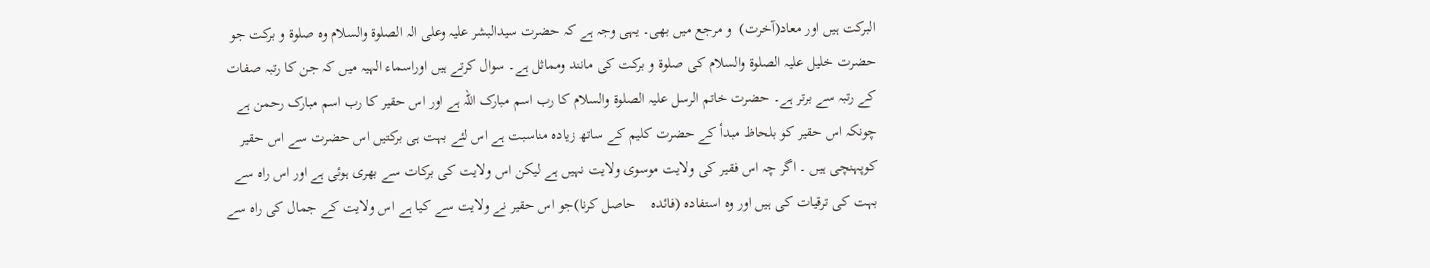البرکت ہیں اور معاد(آخرت)  و مرجع میں بھی۔ یہی وجہ ہے کہ حضرت سیدالبشر علیہ وعلی الہ الصلوة والسلام وہ صلوة و برکت جو حضرت خلیل علیہ الصلوة والسلام کی صلوة و برکت کی مانند ومماثل ہے۔ سوال کرتے ہیں اوراسماء الہیہ میں کہ جن کا رتبہ صفات کے رتبہ سے برتر ہے۔ حضرت خاتم الرسل علیہ الصلوة والسلام کا رب اسم مبارک اللہ ہے اور اس حقیر کا رب اسم مبارک رحمن ہے چونکہ اس حقیر کو بلحاظ مبدأ کے حضرت کلیم کے ساتھ زیادہ مناسبت ہے اس لئے بہت ہی برکتیں اس حضرت سے اس حقیر کوپہنچی ہیں ۔ اگر چہ اس فقیر کی ولایت موسوی ولایت نہیں ہے لیکن اس ولایت کی برکات سے بھری ہوئی ہے اور اس راہ سے بہت کی ترقیات کی ہیں اور وہ استفادہ (فائدہ    حاصل کرنا)جو اس حقیر نے ولایت سے کیا ہے اس ولایت کے جمال کی راہ سے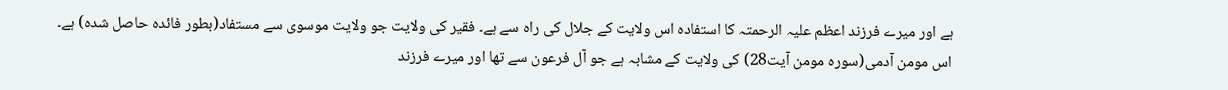ہے اور میرے فرزند اعظم علیہ الرحمتہ کا استفاده اس ولایت کے جلال کی راہ سے ہے۔ فقیر کی ولایت جو ولایت موسوی سے مستفاد(بطور فائدہ حاصل شدہ) ہے۔ اس مومن آدمی(سورہ مومن آیت28) کی ولایت کے مشابہ ہے جو آل فرعون سے تھا اور میرے فرزند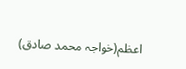اعظم(خواجہ محمد صادق)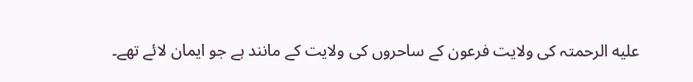عليه الرحمتہ کی ولایت فرعون کے ساحروں کی ولایت کے مانند ہے جو ایمان لائے تھے۔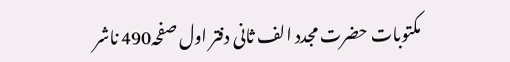مکتوبات حضرت مجدد الف ثانی دفتر اول صفحہ490 ناشر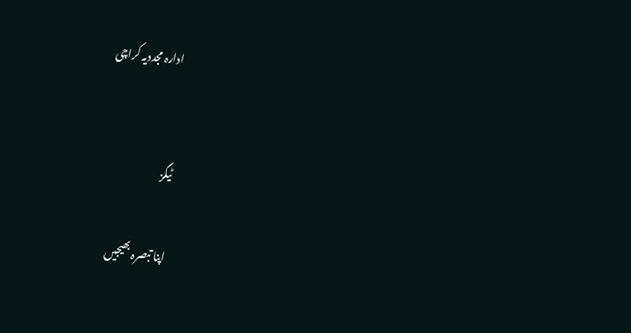ادارہ مجددیہ کراچی


ٹیگز

اپنا تبصرہ بھیجیں